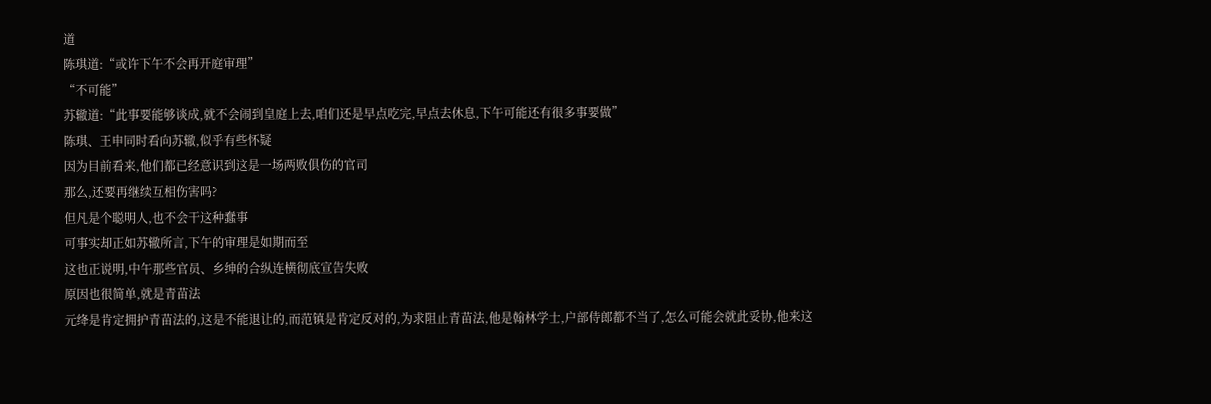道
陈琪道:“或许下午不会再开庭审理”
“不可能”
苏辙道:“此事要能够谈成,就不会闹到皇庭上去,咱们还是早点吃完,早点去休息,下午可能还有很多事要做”
陈琪、王申同时看向苏辙,似乎有些怀疑
因为目前看来,他们都已经意识到这是一场两败俱伤的官司
那么,还要再继续互相伤害吗?
但凡是个聪明人,也不会干这种蠢事
可事实却正如苏辙所言,下午的审理是如期而至
这也正说明,中午那些官员、乡绅的合纵连横彻底宣告失败
原因也很简单,就是青苗法
元绛是肯定拥护青苗法的,这是不能退让的,而范镇是肯定反对的,为求阻止青苗法,他是翰林学士,户部侍郎都不当了,怎么可能会就此妥协,他来这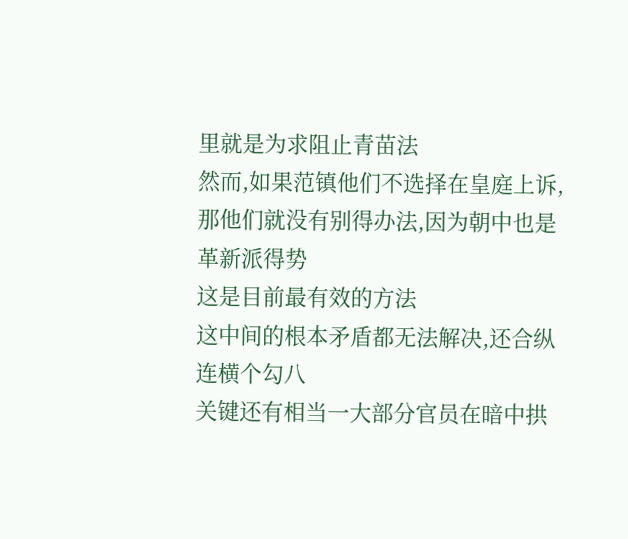里就是为求阻止青苗法
然而,如果范镇他们不选择在皇庭上诉,那他们就没有别得办法,因为朝中也是革新派得势
这是目前最有效的方法
这中间的根本矛盾都无法解决,还合纵连横个勾八
关键还有相当一大部分官员在暗中拱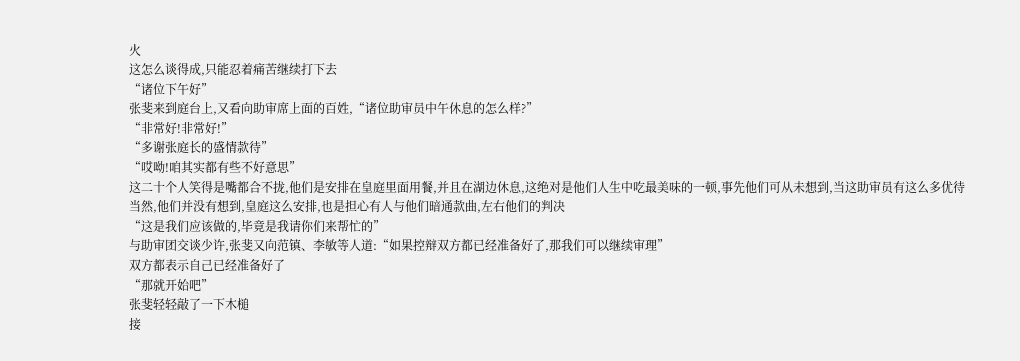火
这怎么谈得成,只能忍着痛苦继续打下去
“诸位下午好”
张斐来到庭台上,又看向助审席上面的百姓,“诸位助审员中午休息的怎么样?”
“非常好!非常好!”
“多谢张庭长的盛情款待”
“哎呦!咱其实都有些不好意思”
这二十个人笑得是嘴都合不拢,他们是安排在皇庭里面用餐,并且在湖边休息,这绝对是他们人生中吃最美味的一顿,事先他们可从未想到,当这助审员有这么多优待
当然,他们并没有想到,皇庭这么安排,也是担心有人与他们暗通款曲,左右他们的判决
“这是我们应该做的,毕竟是我请你们来帮忙的”
与助审团交谈少许,张斐又向范镇、李敏等人道:“如果控辩双方都已经准备好了,那我们可以继续审理”
双方都表示自己已经准备好了
“那就开始吧”
张斐轻轻敲了一下木槌
接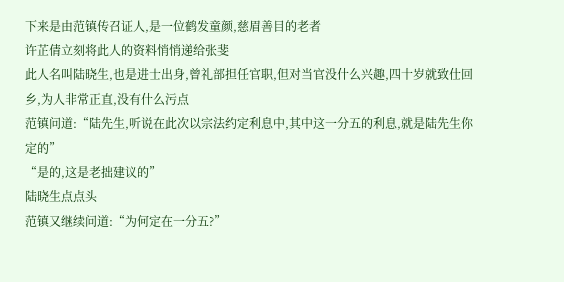下来是由范镇传召证人,是一位鹤发童颜,慈眉善目的老者
许芷倩立刻将此人的资料悄悄递给张斐
此人名叫陆晓生,也是进士出身,曾礼部担任官职,但对当官没什么兴趣,四十岁就致仕回乡,为人非常正直,没有什么污点
范镇问道:“陆先生,听说在此次以宗法约定利息中,其中这一分五的利息,就是陆先生你定的”
“是的,这是老拙建议的”
陆晓生点点头
范镇又继续问道:“为何定在一分五?”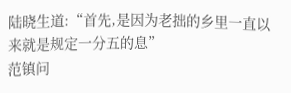陆晓生道:“首先,是因为老拙的乡里一直以来就是规定一分五的息”
范镇问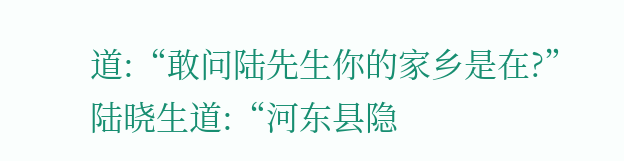道:“敢问陆先生你的家乡是在?”
陆晓生道:“河东县隐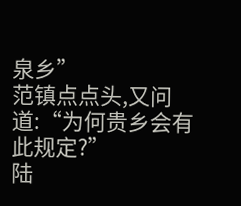泉乡”
范镇点点头,又问道:“为何贵乡会有此规定?”
陆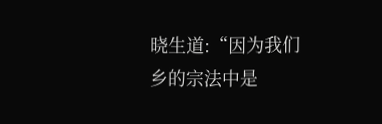晓生道:“因为我们乡的宗法中是